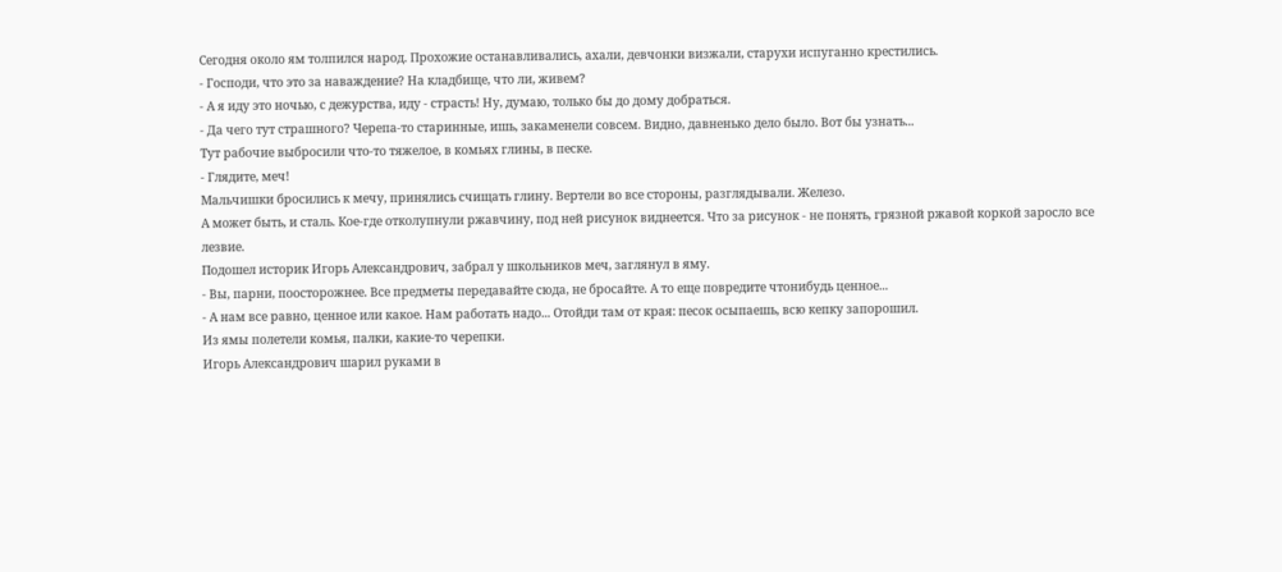Сегодня около ям толпился народ. Прохожие останавливались, ахали, девчонки визжали, старухи испуганно крестились.
- Господи, что это за наваждение? На кладбище, что ли, живем?
- А я иду это ночью, с дежурства, иду - страсть! Ну, думаю, только бы до дому добраться.
- Да чего тут страшного? Черепа-то старинные, ишь, закаменели совсем. Видно, давненько дело было. Вот бы узнать...
Тут рабочие выбросили что-то тяжелое, в комьях глины, в песке.
- Глядите, меч!
Мальчишки бросились к мечу, принялись счищать глину. Вертели во все стороны, разглядывали. Железо.
А может быть, и сталь. Кое-где отколупнули ржавчину, под ней рисунок виднеется. Что за рисунок - не понять, грязной ржавой коркой заросло все лезвие.
Подошел историк Игорь Александрович, забрал у школьников меч, заглянул в яму.
- Вы, парни, поосторожнее. Все предметы передавайте сюда, не бросайте. А то еще повредите чтонибудь ценное...
- А нам все равно, ценное или какое. Нам работать надо... Отойди там от края: песок осыпаешь, всю кепку запорошил.
Из ямы полетели комья, палки, какие-то черепки.
Игорь Александрович шарил руками в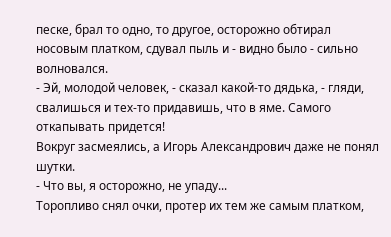песке, брал то одно, то другое, осторожно обтирал носовым платком, сдувал пыль и - видно было - сильно волновался.
- Эй, молодой человек, - сказал какой-то дядька, - гляди, свалишься и тех-то придавишь, что в яме. Самого откапывать придется!
Вокруг засмеялись, а Игорь Александрович даже не понял шутки.
- Что вы, я осторожно, не упаду...
Торопливо снял очки, протер их тем же самым платком,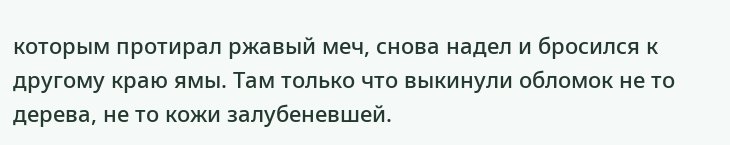которым протирал ржавый меч, снова надел и бросился к другому краю ямы. Там только что выкинули обломок не то дерева, не то кожи залубеневшей.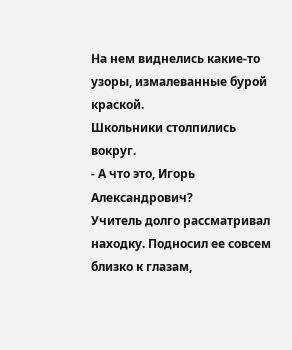На нем виднелись какие-то узоры, измалеванные бурой краской.
Школьники столпились вокруг.
- А что это, Игорь Александрович?
Учитель долго рассматривал находку. Подносил ее совсем близко к глазам,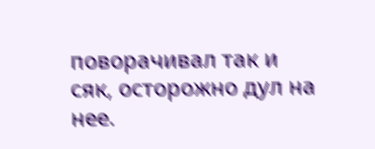поворачивал так и сяк, осторожно дул на нее.